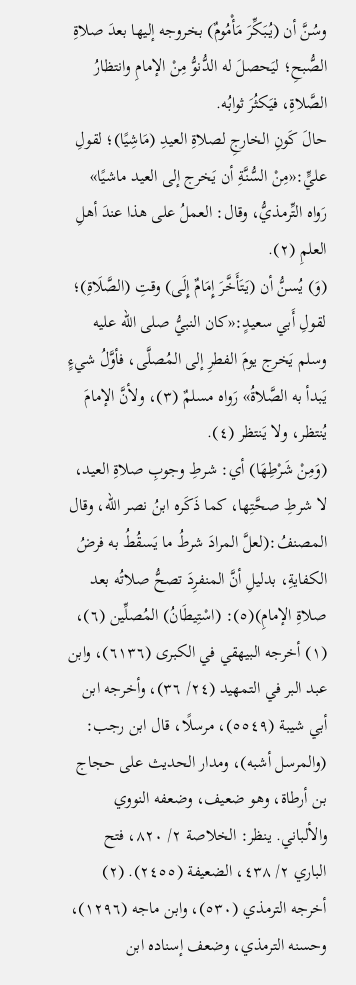وسُنَّ أن (يُبَكِّرَ مَأْمُومٌ) بخروجه إليها بعدَ صلاةِ الصُّبحِ؛ ليَحصلَ له الدُّنوُّ مِنْ الإمامِ وانتظارُ الصَّلاةِ، فيَكثُرَ ثوابُه.
حالَ كَونِ الخارجِ لصلاةِ العيدِ (مَاشِيًا)؛ لقولِ عليٍّ:«مِنْ السُّنَّةِ أن يَخرج إلى العيد ماشيًا» رَواه التِّرمذيُّ، وقال: العملُ على هذا عندَ أهلِ العلمِ (٢).
(وَ) يُسنُّ أن (يَتَأَخَّرَ إِمَامٌ إِلَى) وقتِ (الصَّلَاةِ)؛ لقولِ أَبي سعيدٍ:«كان النبيُّ صلى الله عليه وسلم يَخرج يومَ الفطرِ إلى المُصلَّى، فأوَّلُ شيءٍ يَبدأ به الصَّلاةُ» رَواه مسلمٌ (٣)، ولأنَّ الإمامَ يُنتظر، ولا يَنتظر (٤).
(وَمِنْ شَرْطِهَا) أي: شرطِ وجوبِ صلاةِ العيد، لا شرطِ صحَّتِها، كما ذَكَره ابنُ نصر الله، وقال المصنفُ:(لعلَّ المرادَ شرطُ ما يَسقُطُ به فرضُ الكفايةِ، بدليلِ أنَّ المنفرِدَ تصحُّ صلاتُه بعد صلاةِ الإمامِ)(٥): (اسْتِيطَانُ) المُصلِّين (٦)،
(١) أخرجه البيهقي في الكبرى (٦١٣٦)، وابن عبد البر في التمهيد (٢٤/ ٣٦)، وأخرجه ابن أبي شيبة (٥٥٤٩)، مرسلًا، قال ابن رجب: (والمرسل أشبه)، ومدار الحديث على حجاج بن أرطاة، وهو ضعيف، وضعفه النووي والألباني. ينظر: الخلاصة ٢/ ٨٢٠، فتح الباري ٢/ ٤٣٨، الضعيفة (٢٤٥٥). (٢) أخرجه الترمذي (٥٣٠)، وابن ماجه (١٢٩٦)، وحسنه الترمذي، وضعف إسناده ابن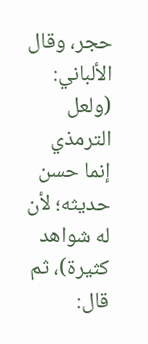حجر، وقال الألباني: (ولعل الترمذي إنما حسن حديثه؛ لأن له شواهد كثيرة)، ثم قال: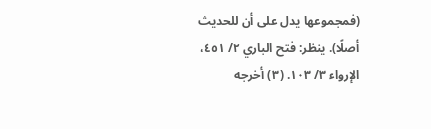(فمجموعها يدل على أن للحديث أصلًا). ينظر: فتح الباري ٢/ ٤٥١، الإرواء ٣/ ١٠٣. (٣) أخرجه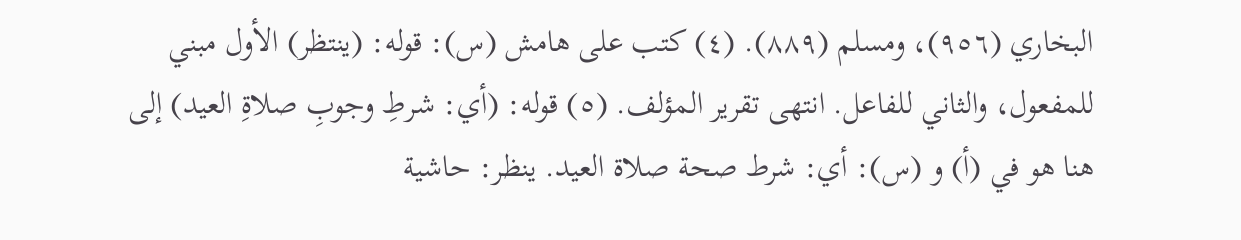البخاري (٩٥٦)، ومسلم (٨٨٩). (٤) كتب على هامش (س): قوله: (ينتظر) الأول مبني للمفعول، والثاني للفاعل. انتهى تقرير المؤلف. (٥) قوله: (أي: شرطِ وجوبِ صلاةِ العيد) إلى هنا هو في (أ) و (س): أي: شرط صحة صلاة العيد. ينظر: حاشية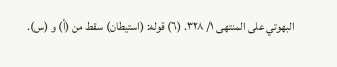البهوتي على المنتهى ١/ ٣٢٨. (٦) قوله: (استيطان) سقط من (أ) و (س).